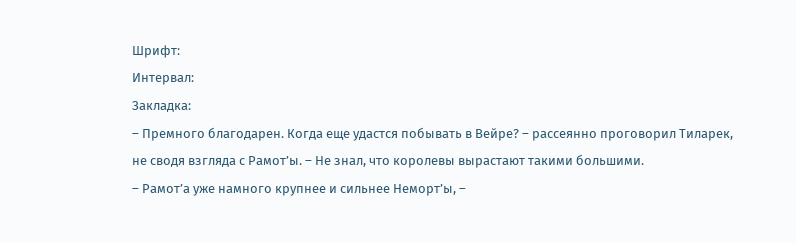Шрифт:
Интервал:
Закладка:
– Премного благодарен. Когда еще удастся побывать в Вейре? – рассеянно проговорил Тиларек, не сводя взгляда с Рамот’ы. – Не знал, что королевы вырастают такими большими.
– Рамот’а уже намного крупнее и сильнее Неморт’ы, –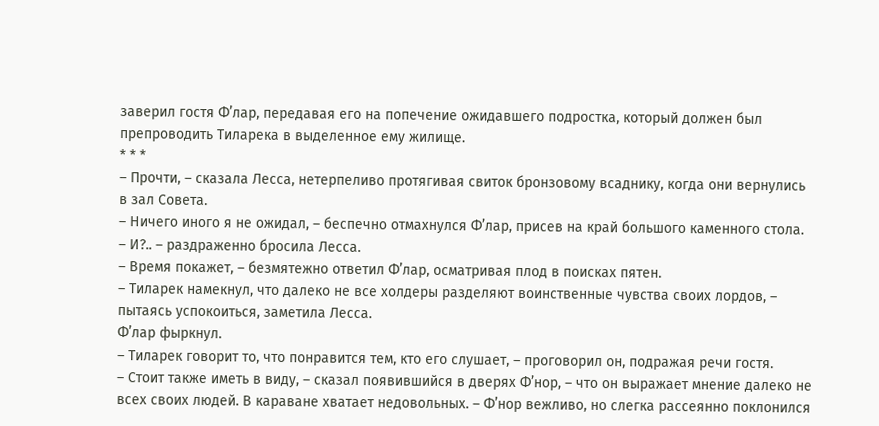заверил гостя Ф’лар, передавая его на попечение ожидавшего подростка, который должен был препроводить Тиларека в выделенное ему жилище.
* * *
– Прочти, – сказала Лесса, нетерпеливо протягивая свиток бронзовому всаднику, когда они вернулись в зал Совета.
– Ничего иного я не ожидал, – беспечно отмахнулся Ф’лар, присев на край большого каменного стола.
– И?.. – раздраженно бросила Лесса.
– Время покажет, – безмятежно ответил Ф’лар, осматривая плод в поисках пятен.
– Тиларек намекнул, что далеко не все холдеры разделяют воинственные чувства своих лордов, – пытаясь успокоиться, заметила Лесса.
Ф’лар фыркнул.
– Тиларек говорит то, что понравится тем, кто его слушает, – проговорил он, подражая речи гостя.
– Стоит также иметь в виду, – сказал появившийся в дверях Ф’нор, – что он выражает мнение далеко не всех своих людей. В караване хватает недовольных. – Ф’нор вежливо, но слегка рассеянно поклонился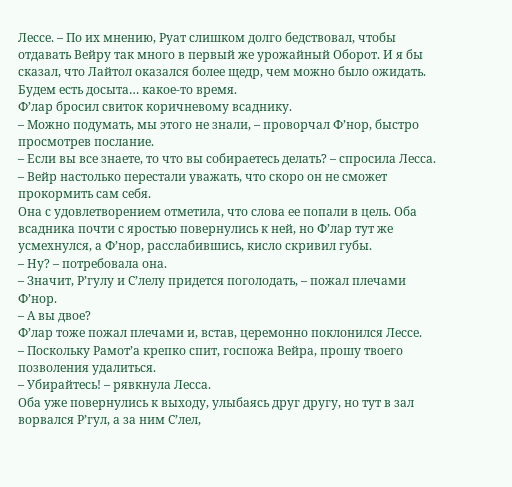Лессе. – По их мнению, Руат слишком долго бедствовал, чтобы отдавать Вейру так много в первый же урожайный Оборот. И я бы сказал, что Лайтол оказался более щедр, чем можно было ожидать. Будем есть досыта… какое-то время.
Ф’лар бросил свиток коричневому всаднику.
– Можно подумать, мы этого не знали, – проворчал Ф’нор, быстро просмотрев послание.
– Если вы все знаете, то что вы собираетесь делать? – спросила Лесса. – Вейр настолько перестали уважать, что скоро он не сможет прокормить сам себя.
Она с удовлетворением отметила, что слова ее попали в цель. Оба всадника почти с яростью повернулись к ней, но Ф’лар тут же усмехнулся, а Ф’нор, расслабившись, кисло скривил губы.
– Ну? – потребовала она.
– Значит, Р’гулу и С’лелу придется поголодать, – пожал плечами Ф’нор.
– А вы двое?
Ф’лар тоже пожал плечами и, встав, церемонно поклонился Лессе.
– Поскольку Рамот’а крепко спит, госпожа Вейра, прошу твоего позволения удалиться.
– Убирайтесь! – рявкнула Лесса.
Оба уже повернулись к выходу, улыбаясь друг другу, но тут в зал ворвался Р’гул, а за ним С’лел,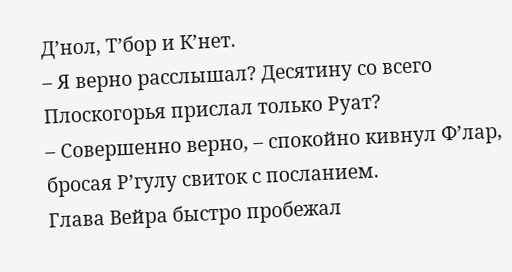Д’нол, Т’бор и К’нет.
– Я верно расслышал? Десятину со всего Плоскогорья прислал только Руат?
– Совершенно верно, – спокойно кивнул Ф’лар, бросая Р’гулу свиток с посланием.
Глава Вейра быстро пробежал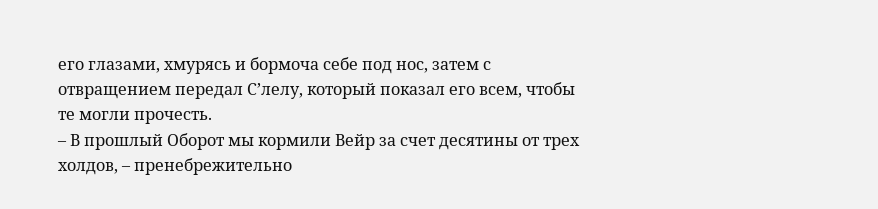его глазами, хмурясь и бормоча себе под нос, затем с отвращением передал С’лелу, который показал его всем, чтобы те могли прочесть.
– В прошлый Оборот мы кормили Вейр за счет десятины от трех холдов, – пренебрежительно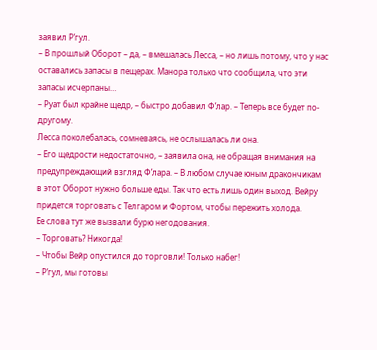заявил Р’гул.
– В прошлый Оборот – да, – вмешалась Лесса, – но лишь потому, что у нас оставались запасы в пещерах. Манора только что сообщила, что эти запасы исчерпаны…
– Руат был крайне щедр, – быстро добавил Ф’лар. – Теперь все будет по-другому.
Лесса поколебалась, сомневаясь, не ослышалась ли она.
– Его щедрости недостаточно, – заявила она, не обращая внимания на предупреждающий взгляд Ф’лара. – В любом случае юным дракончикам в этот Оборот нужно больше еды. Так что есть лишь один выход. Вейру придется торговать с Телгаром и Фортом, чтобы пережить холода.
Ее слова тут же вызвали бурю негодования.
– Торговать? Никогда!
– Чтобы Вейр опустился до торговли! Только набег!
– Р’гул, мы готовы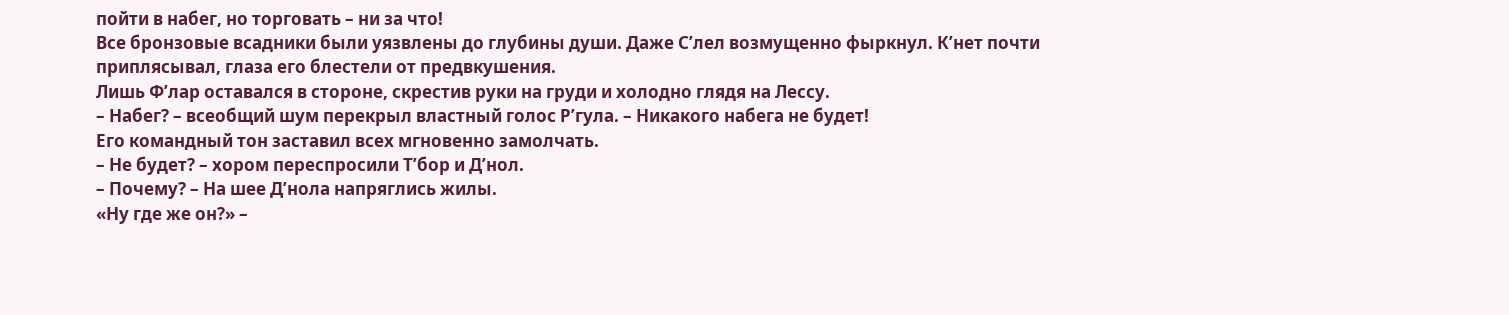пойти в набег, но торговать – ни за что!
Все бронзовые всадники были уязвлены до глубины души. Даже С’лел возмущенно фыркнул. К’нет почти приплясывал, глаза его блестели от предвкушения.
Лишь Ф’лар оставался в стороне, скрестив руки на груди и холодно глядя на Лессу.
– Набег? – всеобщий шум перекрыл властный голос Р’гула. – Никакого набега не будет!
Его командный тон заставил всех мгновенно замолчать.
– Не будет? – хором переспросили Т’бор и Д’нол.
– Почему? – На шее Д’нола напряглись жилы.
«Ну где же он?» –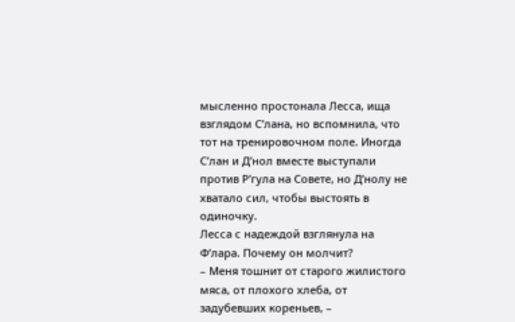мысленно простонала Лесса, ища взглядом С’лана, но вспомнила, что тот на тренировочном поле. Иногда С’лан и Д’нол вместе выступали против Р’гула на Совете, но Д’нолу не хватало сил, чтобы выстоять в одиночку.
Лесса с надеждой взглянула на Ф’лара. Почему он молчит?
– Меня тошнит от старого жилистого мяса, от плохого хлеба, от задубевших кореньев, –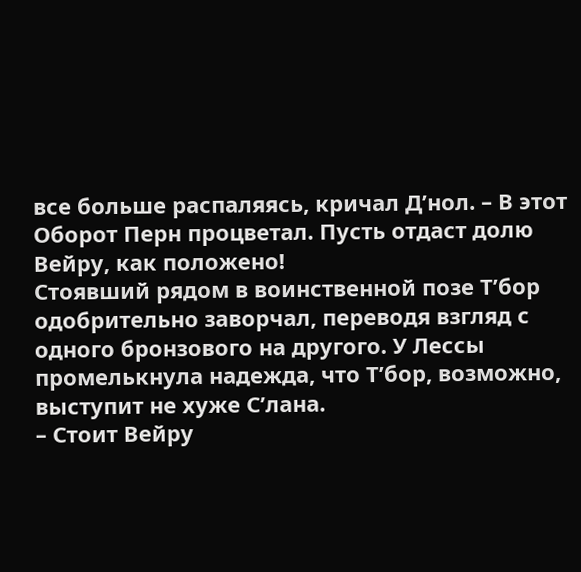все больше распаляясь, кричал Д’нол. – В этот Оборот Перн процветал. Пусть отдаст долю Вейру, как положено!
Стоявший рядом в воинственной позе Т’бор одобрительно заворчал, переводя взгляд с одного бронзового на другого. У Лессы промелькнула надежда, что Т’бор, возможно, выступит не хуже С’лана.
– Стоит Вейру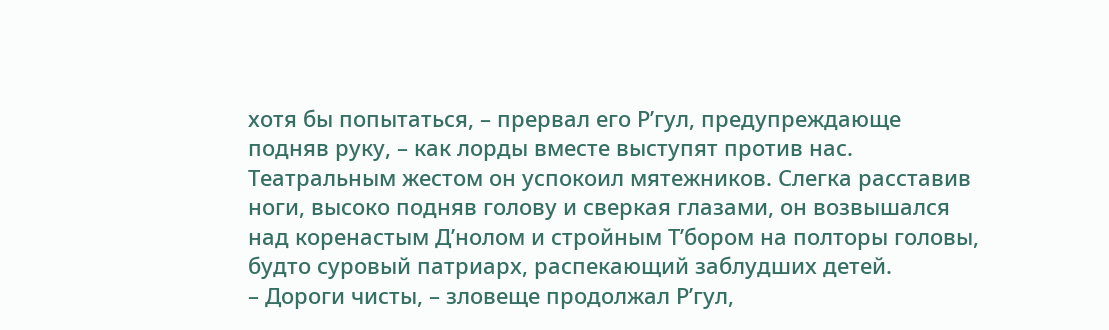хотя бы попытаться, – прервал его Р’гул, предупреждающе подняв руку, – как лорды вместе выступят против нас.
Театральным жестом он успокоил мятежников. Слегка расставив ноги, высоко подняв голову и сверкая глазами, он возвышался над коренастым Д’нолом и стройным Т’бором на полторы головы, будто суровый патриарх, распекающий заблудших детей.
– Дороги чисты, – зловеще продолжал Р’гул,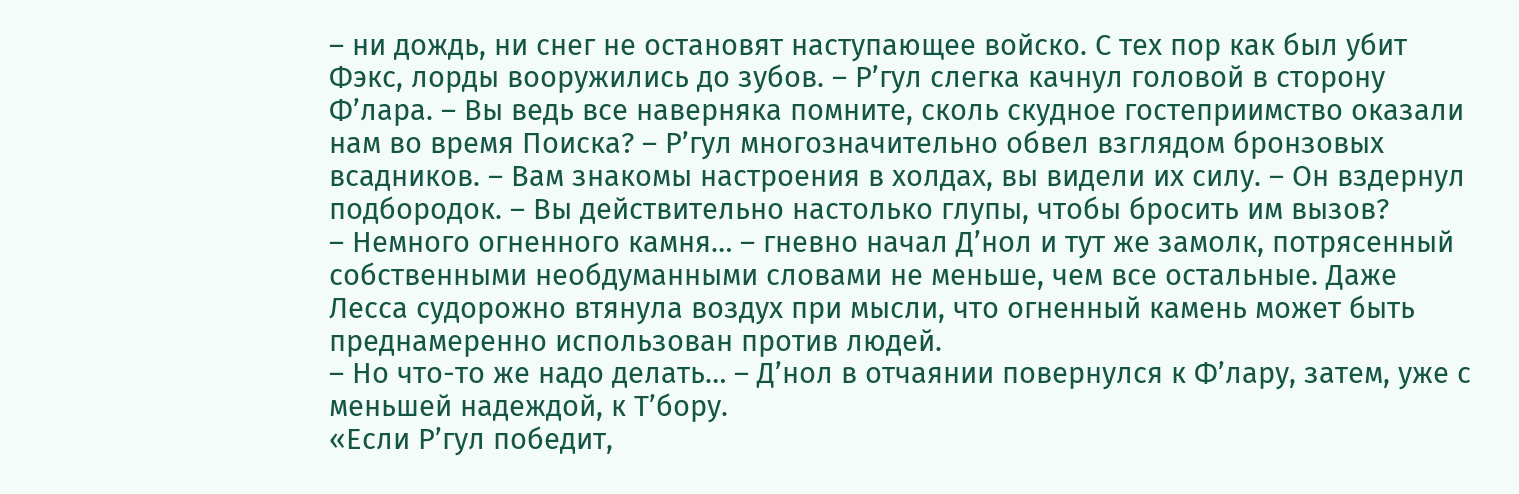– ни дождь, ни снег не остановят наступающее войско. С тех пор как был убит Фэкс, лорды вооружились до зубов. – Р’гул слегка качнул головой в сторону Ф’лара. – Вы ведь все наверняка помните, сколь скудное гостеприимство оказали нам во время Поиска? – Р’гул многозначительно обвел взглядом бронзовых всадников. – Вам знакомы настроения в холдах, вы видели их силу. – Он вздернул подбородок. – Вы действительно настолько глупы, чтобы бросить им вызов?
– Немного огненного камня… – гневно начал Д’нол и тут же замолк, потрясенный собственными необдуманными словами не меньше, чем все остальные. Даже Лесса судорожно втянула воздух при мысли, что огненный камень может быть преднамеренно использован против людей.
– Но что-то же надо делать… – Д’нол в отчаянии повернулся к Ф’лару, затем, уже с меньшей надеждой, к Т’бору.
«Если Р’гул победит,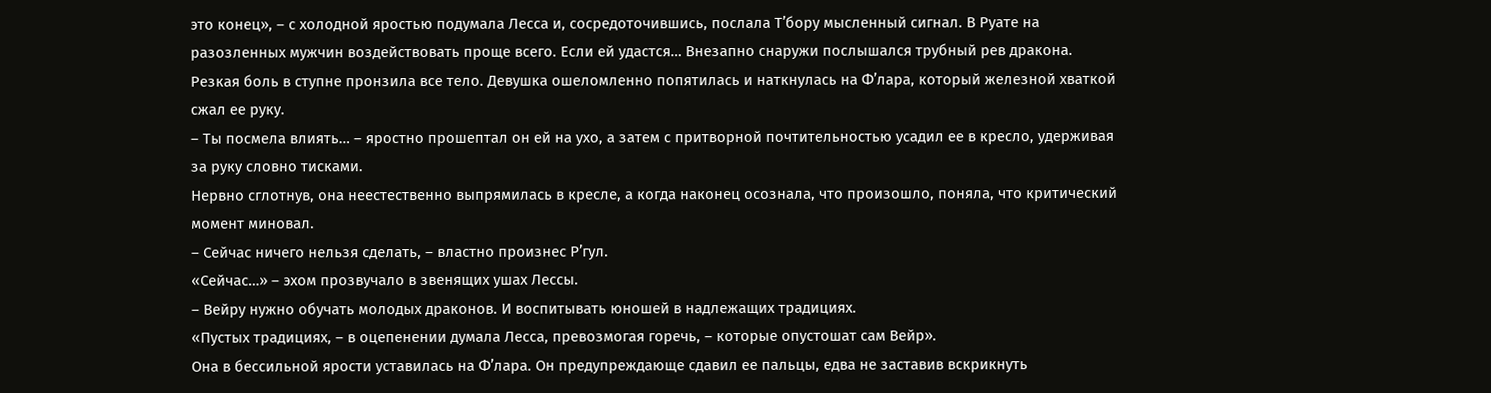это конец», – с холодной яростью подумала Лесса и, сосредоточившись, послала Т’бору мысленный сигнал. В Руате на разозленных мужчин воздействовать проще всего. Если ей удастся… Внезапно снаружи послышался трубный рев дракона.
Резкая боль в ступне пронзила все тело. Девушка ошеломленно попятилась и наткнулась на Ф’лара, который железной хваткой сжал ее руку.
– Ты посмела влиять… – яростно прошептал он ей на ухо, а затем с притворной почтительностью усадил ее в кресло, удерживая за руку словно тисками.
Нервно сглотнув, она неестественно выпрямилась в кресле, а когда наконец осознала, что произошло, поняла, что критический момент миновал.
– Сейчас ничего нельзя сделать, – властно произнес Р’гул.
«Сейчас…» – эхом прозвучало в звенящих ушах Лессы.
– Вейру нужно обучать молодых драконов. И воспитывать юношей в надлежащих традициях.
«Пустых традициях, – в оцепенении думала Лесса, превозмогая горечь, – которые опустошат сам Вейр».
Она в бессильной ярости уставилась на Ф’лара. Он предупреждающе сдавил ее пальцы, едва не заставив вскрикнуть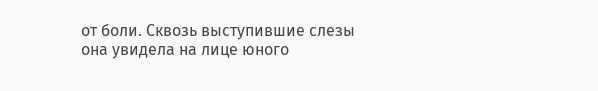от боли. Сквозь выступившие слезы она увидела на лице юного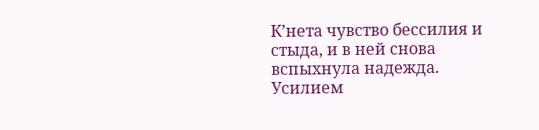К’нета чувство бессилия и стыда, и в ней снова вспыхнула надежда.
Усилием